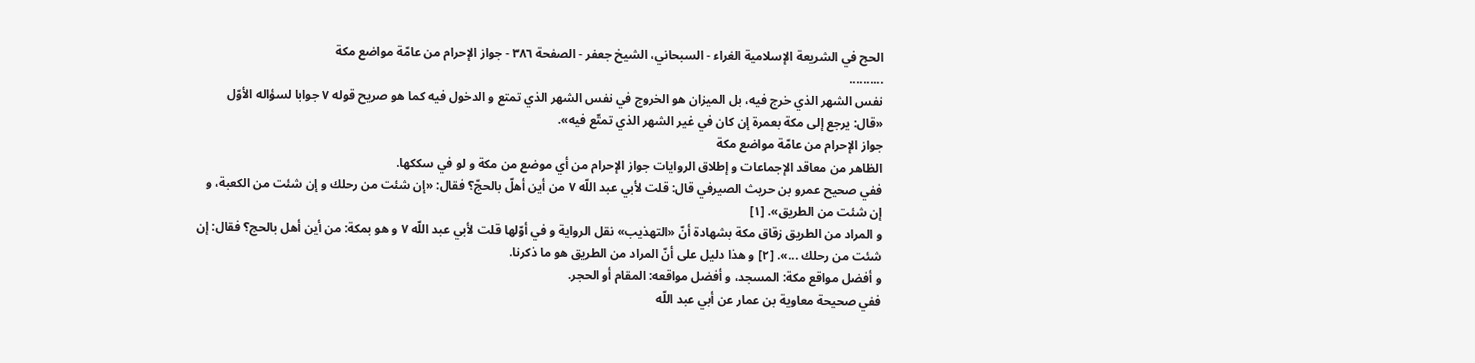الحج في الشريعة الإسلامية الغراء - السبحاني، الشيخ جعفر - الصفحة ٣٨٦ - جواز الإحرام من عامّة مواضع مكة
..........
نفس الشهر الذي خرج فيه، بل الميزان هو الخروج في نفس الشهر الذي تمتع و الدخول فيه كما هو صريح قوله ٧ جوابا لسؤاله الأوّل «قال: يرجع إلى مكة بعمرة إن كان في غير الشهر الذي تمتّع فيه».
جواز الإحرام من عامّة مواضع مكة
الظاهر من معاقد الإجماعات و إطلاق الروايات جواز الإحرام من أي موضع من مكة و لو في سككها.
ففي صحيح عمرو بن حريث الصيرفي قال: قلت لأبي عبد اللّه ٧ من أين أهلّ بالحجّ؟ فقال: «إن شئت من رحلك و إن شئت من الكعبة، و إن شئت من الطريق». [١]
و المراد من الطريق زقاق مكة بشهادة أنّ «التهذيب» نقل الرواية و في أوّلها قلت لأبي عبد اللّه ٧ و هو بمكة: من أين أهل بالحج؟ فقال: إن شئت من رحلك ...». [٢] و هذا دليل على أنّ المراد من الطريق هو ما ذكرنا.
و أفضل مواقع مكة: المسجد، و أفضل مواقعه: المقام أو الحجر.
ففي صحيحة معاوية بن عمار عن أبي عبد اللّه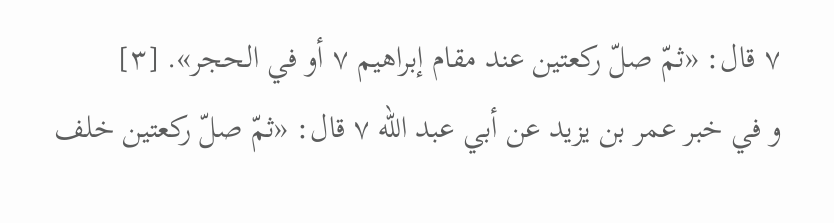٧ قال: «ثمّ صلّ ركعتين عند مقام إبراهيم ٧ أو في الحجر». [٣]
و في خبر عمر بن يزيد عن أبي عبد اللّه ٧ قال: «ثمّ صلّ ركعتين خلف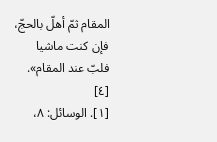المقام ثمّ أهلّ بالحجّ، فإن كنت ماشيا فلبّ عند المقام». [٤]
[١]. الوسائل: ٨،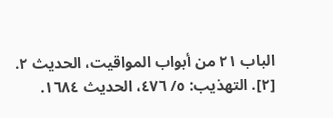الباب ٢١ من أبواب المواقيت، الحديث ٢.
[٢]. التهذيب: ٥/ ٤٧٦، الحديث ١٦٨٤.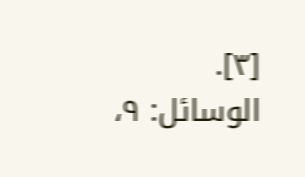[٣]. الوسائل: ٩،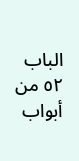الباب ٥٢ من أبواب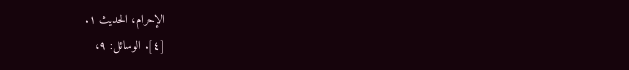الإحرام، الحديث ١.
[٤]. الوسائل: ٩،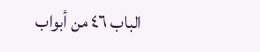الباب ٤٦ من أبواب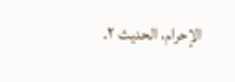الإحرام، الحديث ٢.